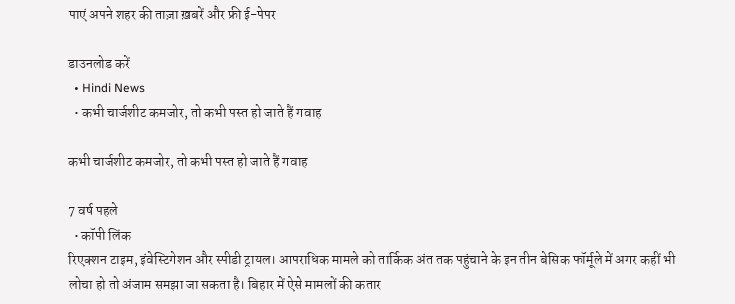पाएं अपने शहर की ताज़ा ख़बरें और फ्री ई-पेपर

डाउनलोड करें
  • Hindi News
  • कभी चार्जशीट कमजोर, तो कभी पस्त हो जाते हैं गवाह

कभी चार्जशीट कमजोर, तो कभी पस्त हो जाते हैं गवाह

7 वर्ष पहले
  • कॉपी लिंक
रिएक्शन टाइम, इंवेस्टिगेशन और स्पीडी ट्रायल। आपराधिक मामले को तार्किक अंत तक पहुंचाने के इन तीन बेसिक फॉर्मूले में अगर कहीं भी लोचा हो तो अंजाम समझा जा सकता है। बिहार में ऐसे मामलों की कतार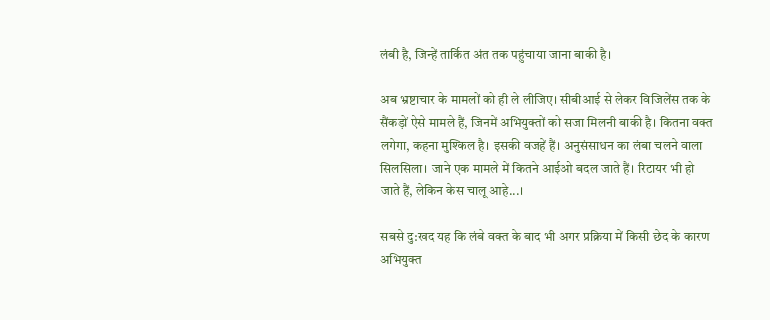लंबी है, जिन्हें तार्कित अंत तक पहुंचाया जाना बाकी है।

अब भ्रष्टाचार के मामलों को ही ले लीजिए। सीबीआई से लेकर विजिलेंस तक के सैंकड़ों ऐसे मामले हैं, जिनमें अभियुक्तों को सजा मिलनी बाकी है। कितना वक्त लगेगा, कहना मुश्किल है। इसकी वजहें हैं। अनुसंसाधन का लंबा चलने वाला सिलसिला। जाने एक मामले में कितने आईओ बदल जाते हैं। रिटायर भी हो जाते हैं, लेकिन केस चालू आहे...।

सबसे दु:खद यह कि लंबे वक्त के बाद भी अगर प्रक्रिया में किसी छेद के कारण अभियुक्त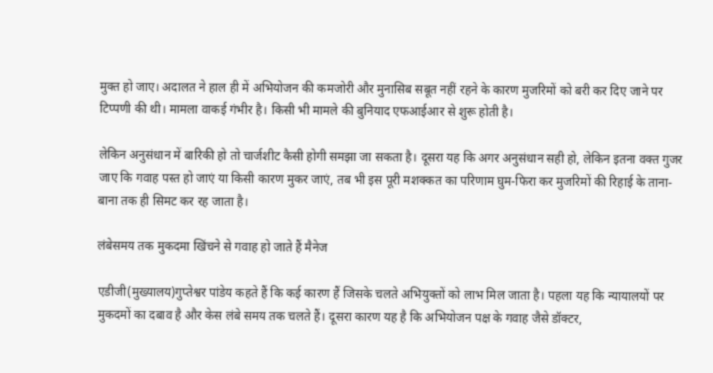मुक्त हो जाए। अदालत ने हाल ही में अभियोजन की कमजोरी और मुनासिब सबूत नहीं रहने के कारण मुजरिमों को बरी कर दिए जाने पर टिप्पणी की थी। मामला वाकई गंभीर है। किसी भी मामले की बुनियाद एफआईआर से शुरू होती है।

लेकिन अनुसंधान में बारिकी हो तो चार्जशीट कैसी होगी समझा जा सकता है। दूसरा यह कि अगर अनुसंधान सही हो, लेकिन इतना वक्त गुजर जाए कि गवाह पस्त हो जाएं या किसी कारण मुकर जाएं, तब भी इस पूरी मशक्कत का परिणाम घुम-फिरा कर मुजरिमों की रिहाई के ताना-बाना तक ही सिमट कर रह जाता है।

लंबेसमय तक मुकदमा खिंचने से गवाह हो जाते हैं मैनेज

एडीजी(मुख्यालय)गुप्तेश्वर पांडेय कहते हैं कि कई कारण हैं जिसके चलते अभियुक्तों को लाभ मिल जाता है। पहला यह कि न्यायालयों पर मुकदमों का दबाव है और केस लंबे समय तक चलते हैं। दूसरा कारण यह है कि अभियोजन पक्ष के गवाह जैसे डॉक्टर,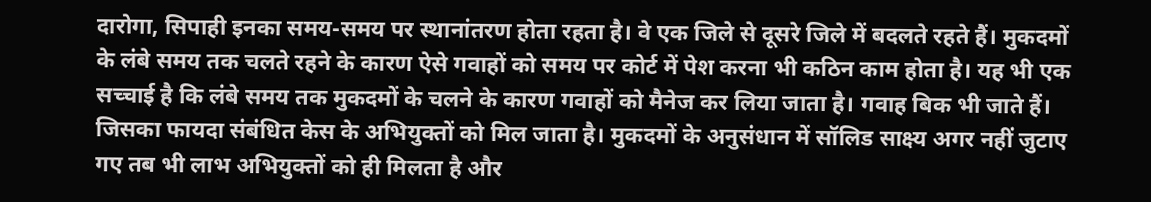दारोगा, सिपाही इनका समय-समय पर स्थानांतरण होता रहता है। वे एक जिले से दूसरे जिले में बदलते रहते हैं। मुकदमों के लंबे समय तक चलते रहने के कारण ऐसे गवाहों को समय पर कोर्ट में पेश करना भी कठिन काम होता है। यह भी एक सच्चाई है कि लंबे समय तक मुकदमों के चलने के कारण गवाहों को मैनेज कर लिया जाता है। गवाह बिक भी जाते हैं। जिसका फायदा संबंधित केस के अभियुक्तों को मिल जाता है। मुकदमों के अनुसंधान में सॉलिड साक्ष्य अगर नहीं जुटाए गए तब भी लाभ अभियुक्तों को ही मिलता है और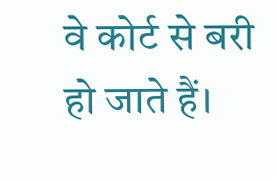वे कोर्ट से बरी हो जाते हैं।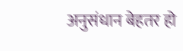अनुसंधान बेहतर हो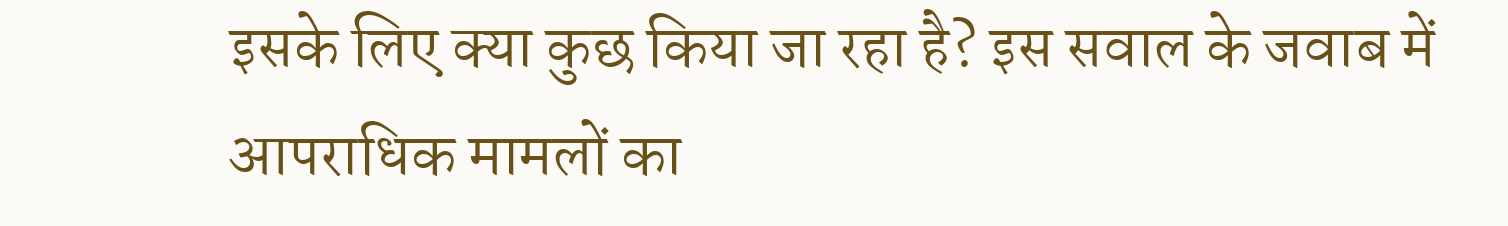इसके लिए क्या कुछ किया जा रहा है? इस सवाल के जवाब में आपराधिक मामलों का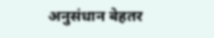अनुसंधान बेहतर